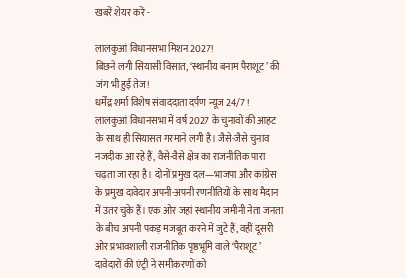खबरें शेयर करें -

लालकुआं विधानसभा मिशन 2027!
बिछने लगी सियासी विसात, ‘स्थानीय बनाम पैराशूट’ की जंग भी हुई तेज!
धर्मेंद्र शर्मा विशेष संवाददाता दर्पण न्यूज 24/7 !
लालकुआं विधानसभा में वर्ष 2027 के चुनावों की आहट के साथ ही सियासत गरमाने लगी है। जैसे-जैसे चुनाव नजदीक आ रहे हैं, वैसे-वैसे क्षेत्र का राजनीतिक पारा चढ़ता जा रहा है। दोनों प्रमुख दल—भाजपा और कांग्रेस के प्रमुख दावेदार अपनी-अपनी रणनीतियों के साथ मैदान में उतर चुके हैं। एक ओर जहां स्थानीय जमीनी नेता जनता के बीच अपनी पकड़ मजबूत करने में जुटे हैं, वहीं दूसरी ओर प्रभावशाली राजनीतिक पृष्ठभूमि वाले ‘पैराशूट’ दावेदारों की एंट्री ने समीकरणों को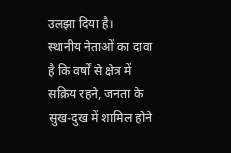उलझा दिया है।
स्थानीय नेताओं का दावा है कि वर्षों से क्षेत्र में सक्रिय रहने, जनता के सुख-दुख में शामिल होने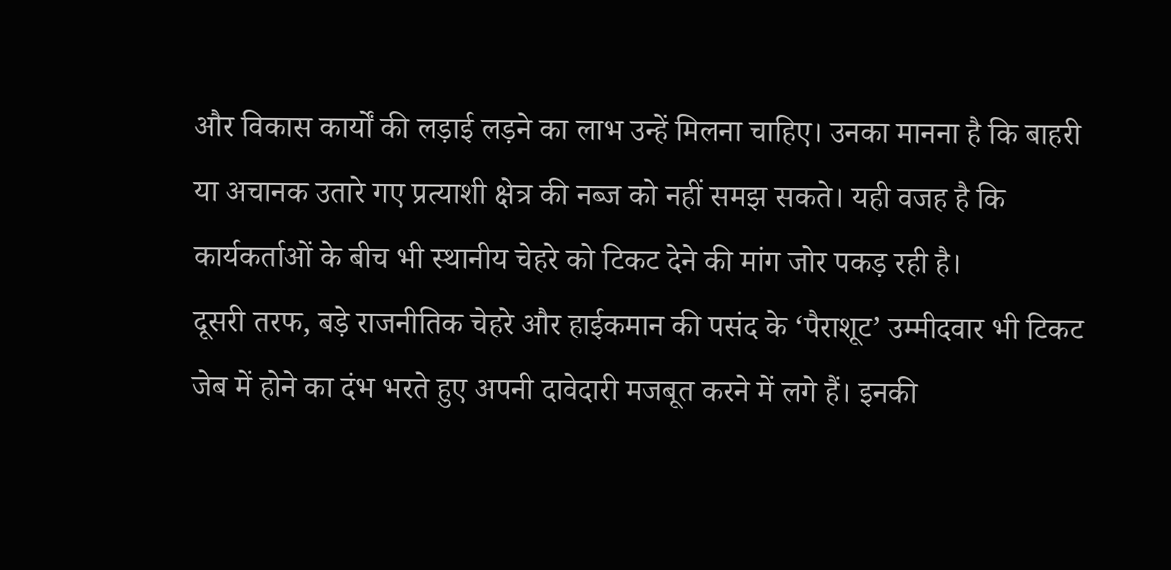और विकास कार्यों की लड़ाई लड़ने का लाभ उन्हें मिलना चाहिए। उनका मानना है कि बाहरी या अचानक उतारे गए प्रत्याशी क्षेत्र की नब्ज को नहीं समझ सकते। यही वजह है कि कार्यकर्ताओं के बीच भी स्थानीय चेहरे को टिकट देने की मांग जोर पकड़ रही है।
दूसरी तरफ, बड़े राजनीतिक चेहरे और हाईकमान की पसंद के ‘पैराशूट’ उम्मीदवार भी टिकट जेब में होने का दंभ भरते हुए अपनी दावेदारी मजबूत करने में लगे हैं। इनकी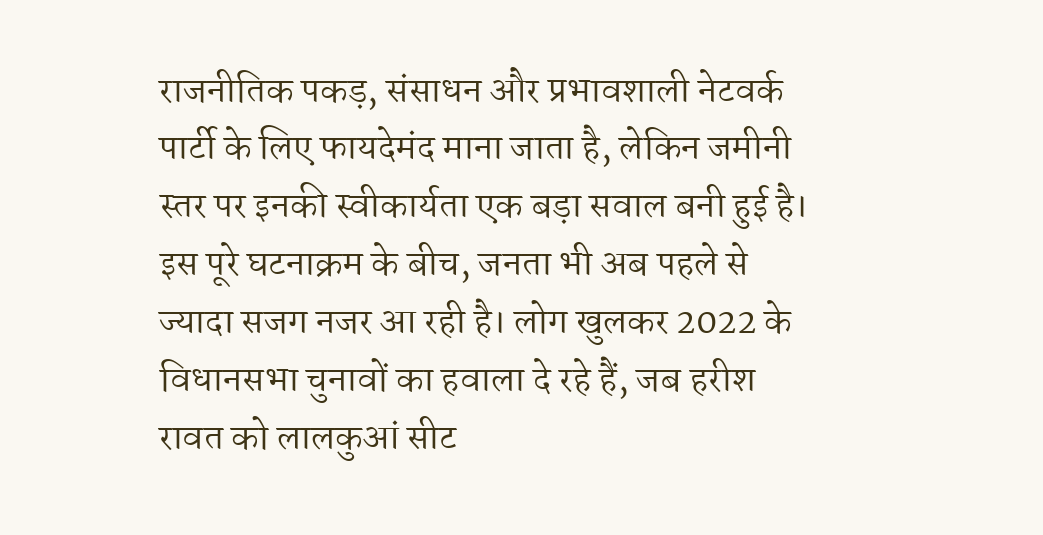राजनीतिक पकड़, संसाधन और प्रभावशाली नेटवर्क पार्टी के लिए फायदेमंद माना जाता है, लेकिन जमीनी स्तर पर इनकी स्वीकार्यता एक बड़ा सवाल बनी हुई है।
इस पूरे घटनाक्रम के बीच, जनता भी अब पहले से ज्यादा सजग नजर आ रही है। लोग खुलकर 2022 के विधानसभा चुनावों का हवाला दे रहे हैं, जब हरीश रावत को लालकुआं सीट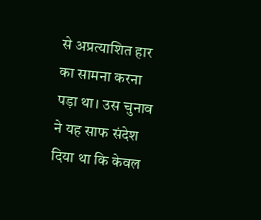से अप्रत्याशित हार का सामना करना पड़ा था। उस चुनाव ने यह साफ संदेश दिया था कि केवल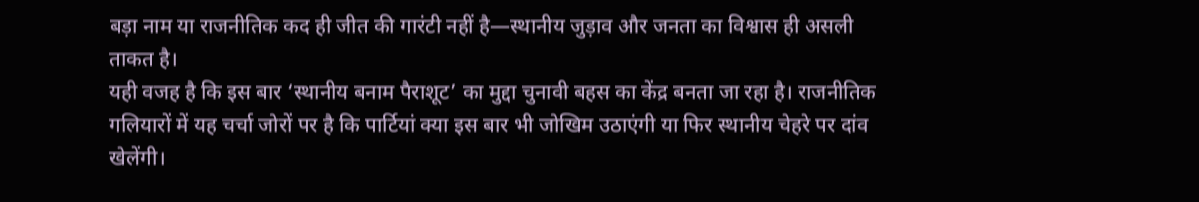बड़ा नाम या राजनीतिक कद ही जीत की गारंटी नहीं है—स्थानीय जुड़ाव और जनता का विश्वास ही असली ताकत है।
यही वजह है कि इस बार ‘स्थानीय बनाम पैराशूट’ का मुद्दा चुनावी बहस का केंद्र बनता जा रहा है। राजनीतिक गलियारों में यह चर्चा जोरों पर है कि पार्टियां क्या इस बार भी जोखिम उठाएंगी या फिर स्थानीय चेहरे पर दांव खेलेंगी।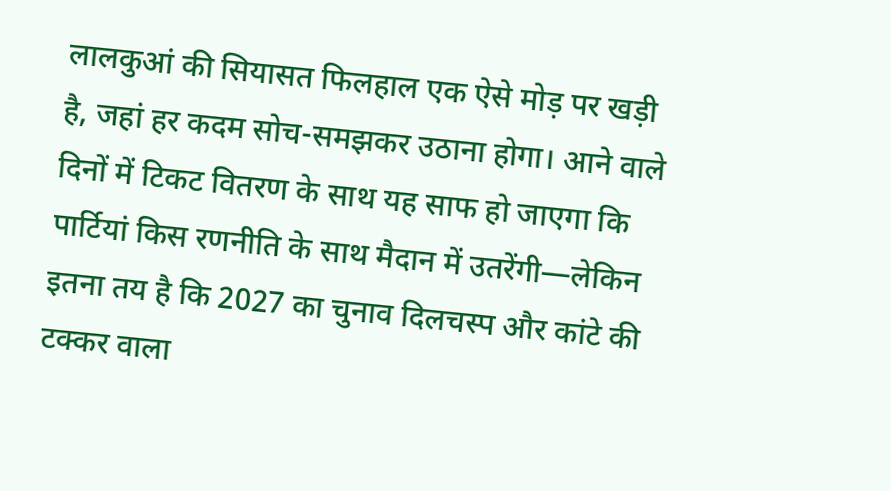लालकुआं की सियासत फिलहाल एक ऐसे मोड़ पर खड़ी है, जहां हर कदम सोच-समझकर उठाना होगा। आने वाले दिनों में टिकट वितरण के साथ यह साफ हो जाएगा कि पार्टियां किस रणनीति के साथ मैदान में उतरेंगी—लेकिन इतना तय है कि 2027 का चुनाव दिलचस्प और कांटे की टक्कर वाला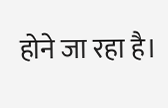होने जा रहा है।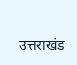उत्तराखंड